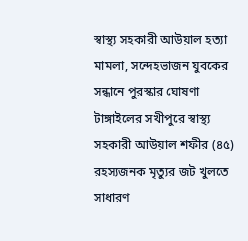স্বাস্থ্য সহকারী আউয়াল হত্যা মামলা, সন্দেহভাজন যুবকের সন্ধানে পুরস্কার ঘোষণা
টাঙ্গাইলের সখীপুরে স্বাস্থ্য সহকারী আউয়াল শফীর (৪৫) রহস্যজনক মৃত্যুর জট খুলতে সাধারণ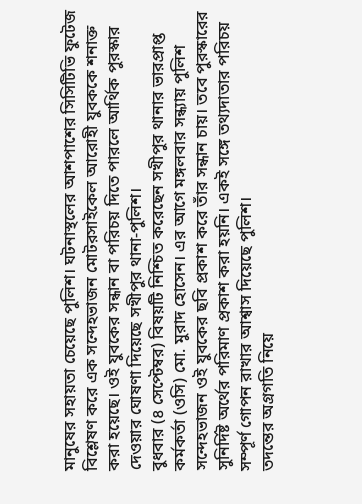মানুষের সহায়তা চেয়েছে পুলিশ। ঘটনাস্থলের আশপাশের সিসিটিভি ফুটেজ বিশ্লেষণ করে এক সন্দেহভাজন মোটরসাইকেল আরোহী যুবককে শনাক্ত করা হয়েছে। ওই যুবকের সন্ধান বা পরিচয় দিতে পারলে আর্থিক পুরস্কার দেওয়ার ঘোষণা দিয়েছে সখীপুর থানা-পুলিশ।
বুধবার (৪ সেপ্টেম্বর) বিষয়টি নিশ্চিত করেছেন সখীপুর থানার ভারপ্রাপ্ত কর্মকর্তা (ওসি) মো. মুরাদ হোসেন। এর আগে মঙ্গলবার সন্ধ্যায় পুলিশ সন্দেহভাজন ওই যুবকের ছবি প্রকাশ করে তাঁর সন্ধান চায়। তবে পুরস্কারের সুনির্দিষ্ট অর্থের পরিমাণ প্রকাশ করা হয়নি। একই সঙ্গে তথ্যদাতার পরিচয় সম্পূর্ণ গোপন রাখার আশ্বাস দিয়েছে পুলিশ।
তদন্তের অগ্রগতি নিয়ে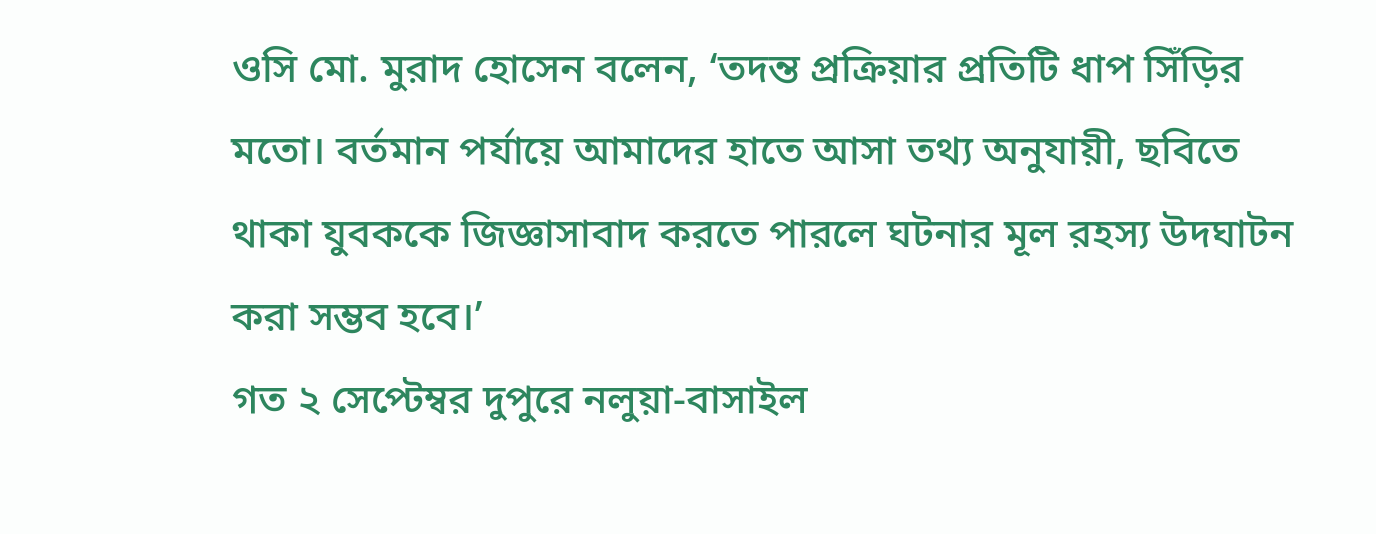ওসি মো. মুরাদ হোসেন বলেন, ‘তদন্ত প্রক্রিয়ার প্রতিটি ধাপ সিঁড়ির মতো। বর্তমান পর্যায়ে আমাদের হাতে আসা তথ্য অনুযায়ী, ছবিতে থাকা যুবককে জিজ্ঞাসাবাদ করতে পারলে ঘটনার মূল রহস্য উদঘাটন করা সম্ভব হবে।’
গত ২ সেপ্টেম্বর দুপুরে নলুয়া-বাসাইল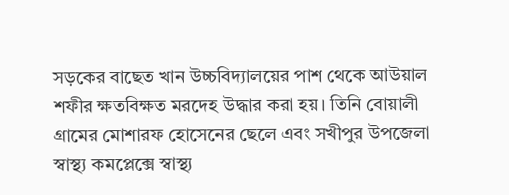সড়কের বাছেত খান উচ্চবিদ্যালয়ের পাশ থেকে আউয়াল শফীর ক্ষতবিক্ষত মরদেহ উদ্ধার করা হয়। তিনি বোয়ালী গ্রামের মোশারফ হোসেনের ছেলে এবং সখীপুর উপজেলা স্বাস্থ্য কমপ্লেক্সে স্বাস্থ্য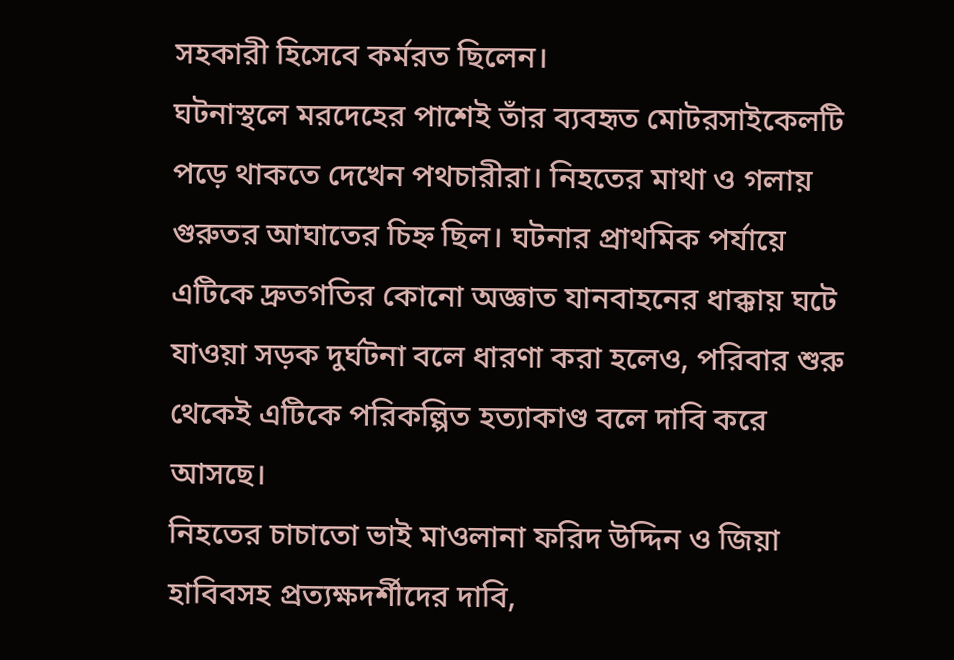সহকারী হিসেবে কর্মরত ছিলেন।
ঘটনাস্থলে মরদেহের পাশেই তাঁর ব্যবহৃত মোটরসাইকেলটি পড়ে থাকতে দেখেন পথচারীরা। নিহতের মাথা ও গলায় গুরুতর আঘাতের চিহ্ন ছিল। ঘটনার প্রাথমিক পর্যায়ে এটিকে দ্রুতগতির কোনো অজ্ঞাত যানবাহনের ধাক্কায় ঘটে যাওয়া সড়ক দুর্ঘটনা বলে ধারণা করা হলেও, পরিবার শুরু থেকেই এটিকে পরিকল্পিত হত্যাকাণ্ড বলে দাবি করে আসছে।
নিহতের চাচাতো ভাই মাওলানা ফরিদ উদ্দিন ও জিয়া হাবিবসহ প্রত্যক্ষদর্শীদের দাবি,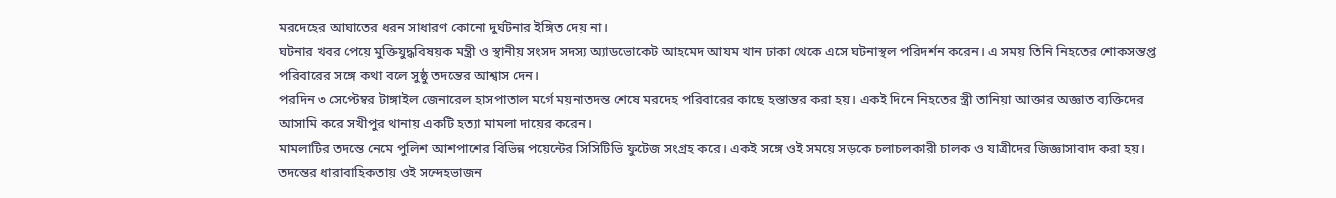মরদেহের আঘাতের ধরন সাধারণ কোনো দুর্ঘটনার ইঙ্গিত দেয় না।
ঘটনার খবর পেয়ে মুক্তিযুদ্ধবিষয়ক মন্ত্রী ও স্থানীয় সংসদ সদস্য অ্যাডভোকেট আহমেদ আযম খান ঢাকা থেকে এসে ঘটনাস্থল পরিদর্শন করেন। এ সময় তিনি নিহতের শোকসন্তপ্ত পরিবারের সঙ্গে কথা বলে সুষ্ঠু তদন্তের আশ্বাস দেন।
পরদিন ৩ সেপ্টেম্বর টাঙ্গাইল জেনারেল হাসপাতাল মর্গে ময়নাতদন্ত শেষে মরদেহ পরিবারের কাছে হস্তান্তর করা হয়। একই দিনে নিহতের স্ত্রী তানিয়া আক্তার অজ্ঞাত ব্যক্তিদের আসামি করে সখীপুর থানায় একটি হত্যা মামলা দায়ের করেন।
মামলাটির তদন্তে নেমে পুলিশ আশপাশের বিভিন্ন পয়েন্টের সিসিটিভি ফুটেজ সংগ্রহ করে। একই সঙ্গে ওই সময়ে সড়কে চলাচলকারী চালক ও যাত্রীদের জিজ্ঞাসাবাদ করা হয়। তদন্তের ধারাবাহিকতায় ওই সন্দেহভাজন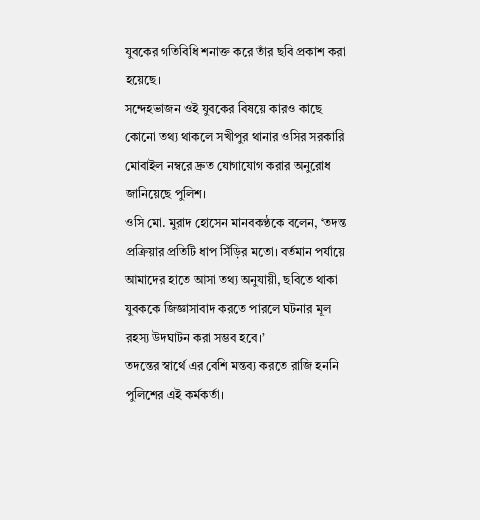যুবকের গতিবিধি শনাক্ত করে তাঁর ছবি প্রকাশ করা হয়েছে।
সন্দেহভাজন ওই যুবকের বিষয়ে কারও কাছে কোনো তথ্য থাকলে সখীপুর থানার ওসির সরকারি মোবাইল নম্বরে দ্রুত যোগাযোগ করার অনুরোধ জানিয়েছে পুলিশ।
ওসি মো. মুরাদ হোসেন মানবকণ্ঠকে বলেন, ‘তদন্ত প্রক্রিয়ার প্রতিটি ধাপ সিঁড়ির মতো। বর্তমান পর্যায়ে আমাদের হাতে আসা তথ্য অনুযায়ী, ছবিতে থাকা যুবককে জিজ্ঞাসাবাদ করতে পারলে ঘটনার মূল রহস্য উদঘাটন করা সম্ভব হবে।’
তদন্তের স্বার্থে এর বেশি মন্তব্য করতে রাজি হননি পুলিশের এই কর্মকর্তা।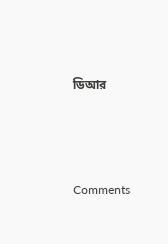ডিআর




Comments